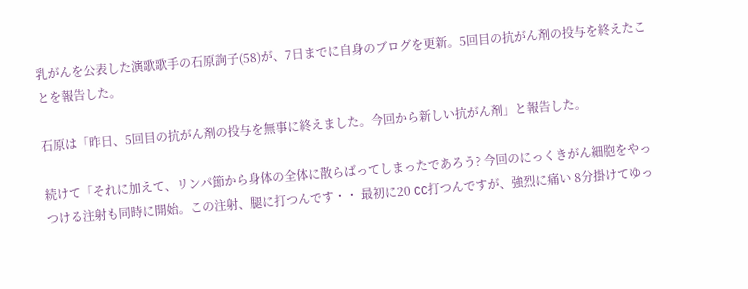乳がんを公表した演歌歌手の石原詢子(58)が、7日までに自身のブログを更新。5回目の抗がん剤の投与を終えたことを報告した。

石原は「昨日、5回目の抗がん剤の投与を無事に終えました。今回から新しい抗がん剤」と報告した。

続けて「それに加えて、リンパ節から身体の全体に散らばってしまったであろう? 今回のにっくきがん細胞をやっつける注射も同時に開始。この注射、腿に打つんです・・ 最初に20 CC打つんですが、強烈に痛い 8分掛けてゆっ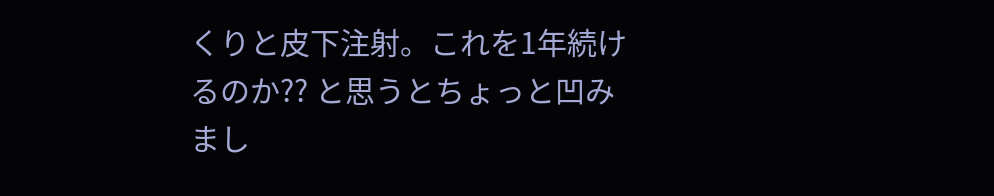くりと皮下注射。これを1年続けるのか?? と思うとちょっと凹みまし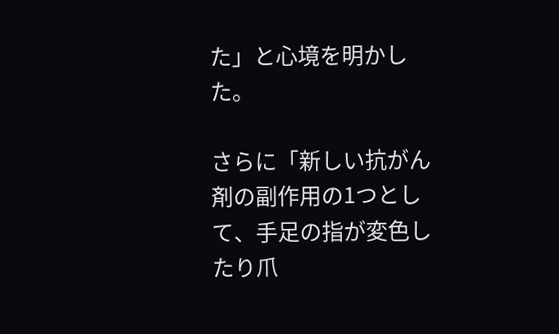た」と心境を明かした。

さらに「新しい抗がん剤の副作用の1つとして、手足の指が変色したり爪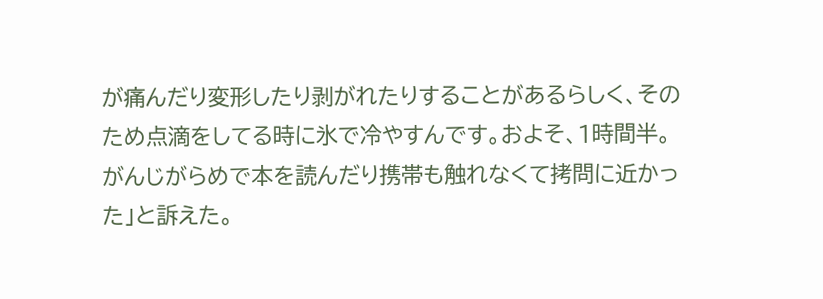が痛んだり変形したり剥がれたりすることがあるらしく、そのため点滴をしてる時に氷で冷やすんです。およそ、1時間半。がんじがらめで本を読んだり携帯も触れなくて拷問に近かった」と訴えた。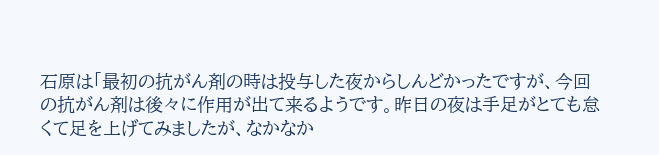石原は「最初の抗がん剤の時は投与した夜からしんどかったですが、今回の抗がん剤は後々に作用が出て来るようです。昨日の夜は手足がとても怠くて足を上げてみましたが、なかなか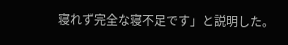寝れず完全な寝不足です」と説明した。